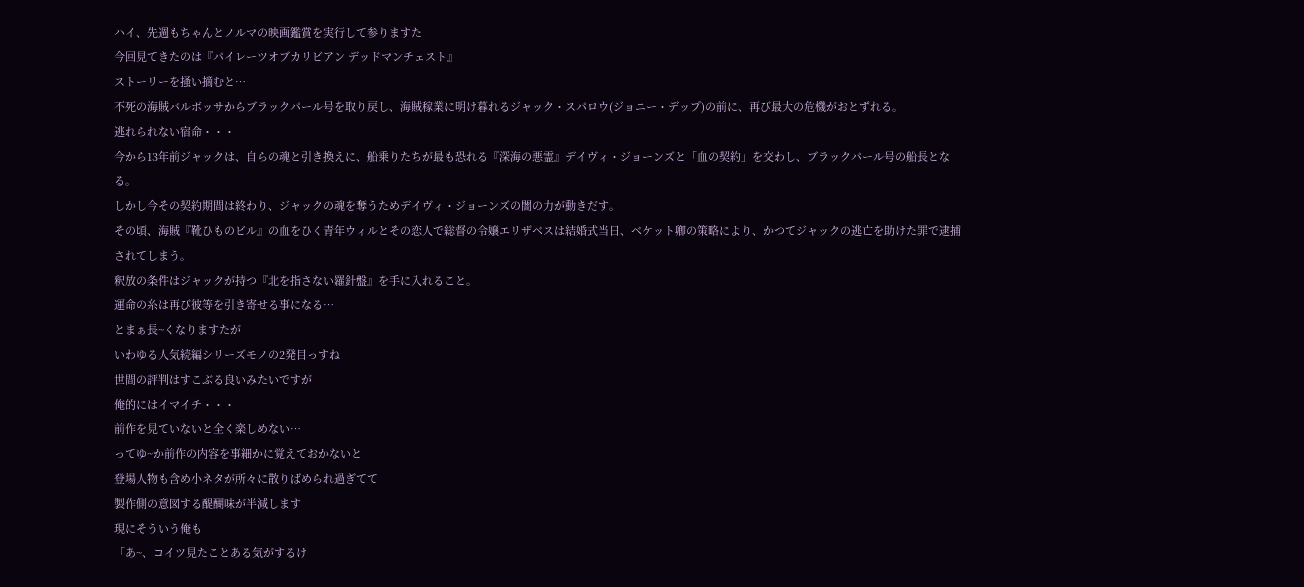ハイ、先週もちゃんとノルマの映画鑑賞を実行して参りますた
今回見てきたのは『パイレーツオブカリビアン デッドマンチェスト』
ストーリーを掻い摘むと…
不死の海賊バルボッサからブラックパール号を取り戻し、海賊稼業に明け暮れるジャック・スパロウ(ジョニー・デップ)の前に、再び最大の危機がおとずれる。
逃れられない宿命・・・
今から13年前ジャックは、自らの魂と引き換えに、船乗りたちが最も恐れる『深海の悪霊』デイヴィ・ジョーンズと「血の契約」を交わし、ブラックパール号の船長となる。
しかし今その契約期間は終わり、ジャックの魂を奪うためデイヴィ・ジョーンズの闇の力が動きだす。
その頃、海賊『靴ひものビル』の血をひく青年ウィルとその恋人で総督の令嬢エリザベスは結婚式当日、ベケット卿の策略により、かつてジャックの逃亡を助けた罪で逮捕されてしまう。
釈放の条件はジャックが持つ『北を指さない羅針盤』を手に入れること。
運命の糸は再び彼等を引き寄せる事になる…
とまぁ長~くなりますたが
いわゆる人気続編シリーズモノの2発目っすね
世間の評判はすこぶる良いみたいですが
俺的にはイマイチ・・・
前作を見ていないと全く楽しめない…
ってゆ~か前作の内容を事細かに覚えておかないと
登場人物も含め小ネタが所々に散りばめられ過ぎてて
製作側の意図する醍醐味が半減します
現にそういう俺も
「あ~、コイツ見たことある気がするけ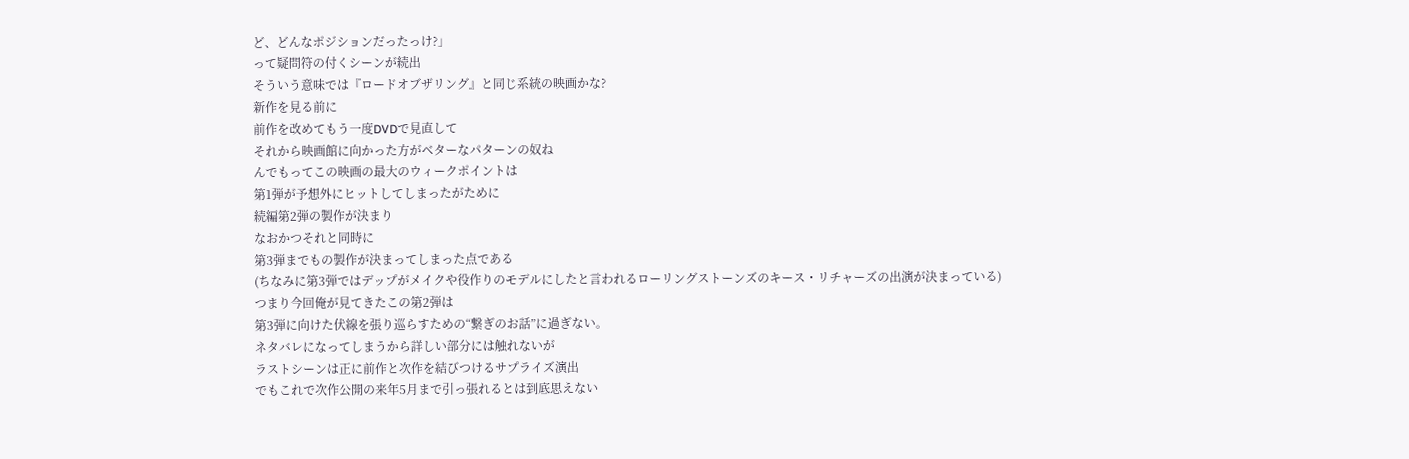ど、どんなポジションだったっけ?」
って疑問符の付くシーンが続出
そういう意味では『ロードオブザリング』と同じ系統の映画かな?
新作を見る前に
前作を改めてもう一度DVDで見直して
それから映画館に向かった方がベターなパターンの奴ね
んでもってこの映画の最大のウィークポイントは
第1弾が予想外にヒットしてしまったがために
続編第2弾の製作が決まり
なおかつそれと同時に
第3弾までもの製作が決まってしまった点である
(ちなみに第3弾ではデップがメイクや役作りのモデルにしたと言われるローリングストーンズのキース・リチャーズの出演が決まっている)
つまり今回俺が見てきたこの第2弾は
第3弾に向けた伏線を張り巡らすための“繋ぎのお話”に過ぎない。
ネタバレになってしまうから詳しい部分には触れないが
ラストシーンは正に前作と次作を結びつけるサプライズ演出
でもこれで次作公開の来年5月まで引っ張れるとは到底思えない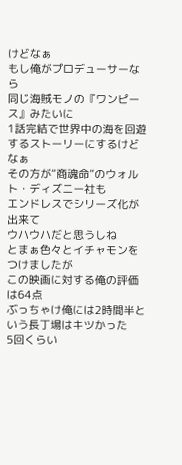けどなぁ
もし俺がプロデューサーなら
同じ海賊モノの『ワンピース』みたいに
1話完結で世界中の海を回遊するストーリーにするけどなぁ
その方が“商魂命”のウォルト・ディズニー社も
エンドレスでシリーズ化が出来て
ウハウハだと思うしね
とまぁ色々とイチャモンをつけましたが
この映画に対する俺の評価は64点
ぶっちゃけ俺には2時間半という長丁場はキツかった
5回くらい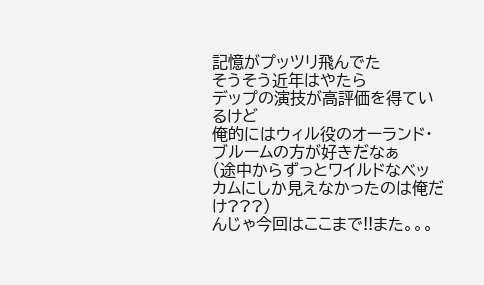記憶がプッツリ飛んでた
そうそう近年はやたら
デップの演技が高評価を得ているけど
俺的にはウィル役のオーランド・ブルームの方が好きだなぁ
(途中からずっとワイルドなベッカムにしか見えなかったのは俺だけ???)
んじゃ今回はここまで!!また。。。